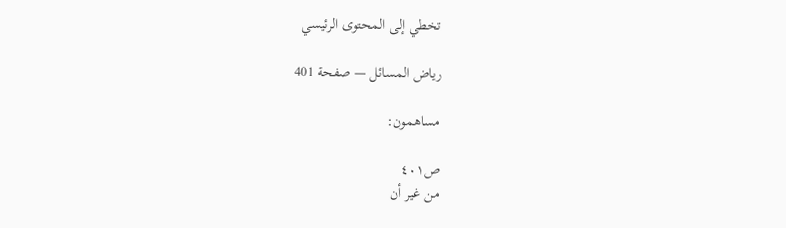تخطي إلى المحتوى الرئيسي

رياض المسائل — صفحة 401

مساهمون:

ص٤٠١
من غير أن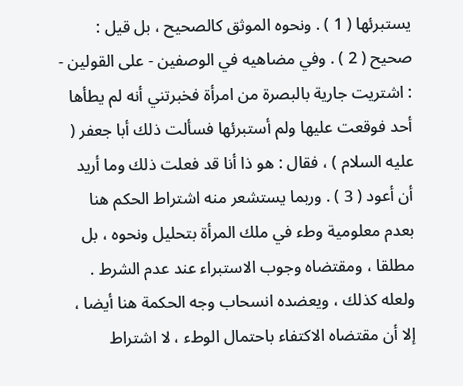يستبرئها ( 1 ) . ونحوه الموثق كالصحيح ، بل قيل : صحيح ( 2 ) . وفي مضاهيه في الوصفين - على القولين - : اشتريت جارية بالبصرة من امرأة فخبرتني أنه لم يطأها أحد فوقعت عليها ولم أستبرئها فسألت ذلك أبا جعفر ( عليه السلام ) ، فقال : هو ذا أنا قد فعلت ذلك وما أريد أن أعود ( 3 ) . وربما يستشعر منه اشتراط الحكم هنا بعدم معلومية وطء في ملك المرأة بتحليل ونحوه ، بل مطلقا ، ومقتضاه وجوب الاستبراء عند عدم الشرط . ولعله كذلك ، ويعضده انسحاب وجه الحكمة هنا أيضا ، إلا أن مقتضاه الاكتفاء باحتمال الوطء ، لا اشتراط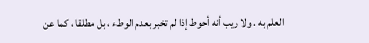العلم به . ولا ريب أنه أحوط إذا لم تخبر بعدم الوطء ، بل مطلقا ، كما عن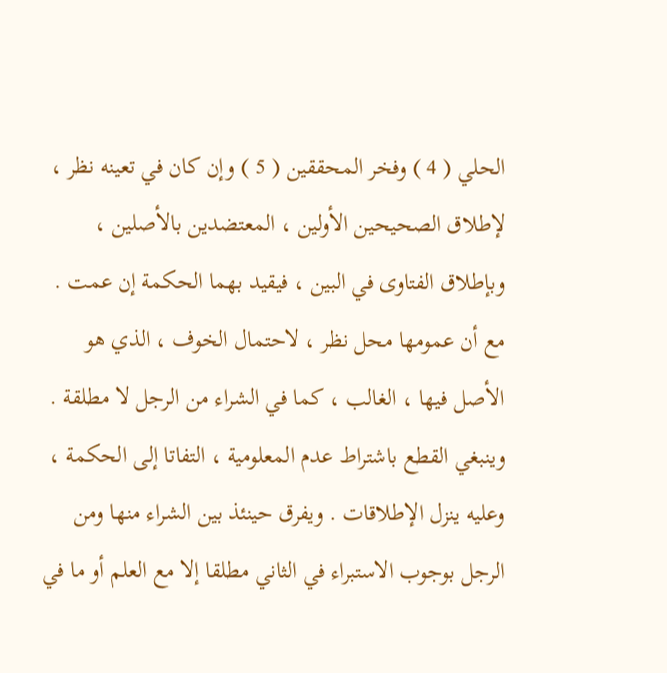الحلي ( 4 ) وفخر المحققين ( 5 ) وإن كان في تعينه نظر ، لإطلاق الصحيحين الأولين ، المعتضدين بالأصلين ، وبإطلاق الفتاوى في البين ، فيقيد بهما الحكمة إن عمت . مع أن عمومها محل نظر ، لاحتمال الخوف ، الذي هو الأصل فيها ، الغالب ، كما في الشراء من الرجل لا مطلقة . وينبغي القطع باشتراط عدم المعلومية ، التفاتا إلى الحكمة ، وعليه ينزل الإطلاقات . ويفرق حينئذ بين الشراء منها ومن الرجل بوجوب الاستبراء في الثاني مطلقا إلا مع العلم أو ما في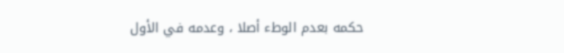حكمه بعدم الوطء أصلا ، وعدمه في الأول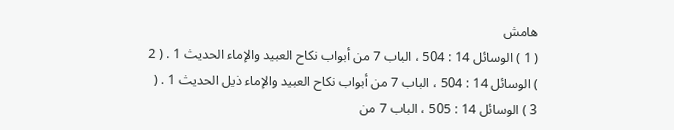هامش
( 1 ) الوسائل 14 : 504 ، الباب 7 من أبواب نكاح العبيد والإماء الحديث 1 . ( 2 ) الوسائل 14 : 504 ، الباب 7 من أبواب نكاح العبيد والإماء ذيل الحديث 1 . ( 3 ) الوسائل 14 : 505 ، الباب 7 من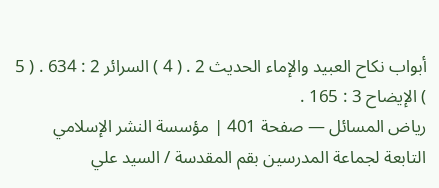أبواب نكاح العبيد والإماء الحديث 2 . ( 4 ) السرائر 2 : 634 . ( 5 ) الإيضاح 3 : 165 .
رياض المسائل — صفحة 401 | مؤسسة النشر الإسلامي التابعة لجماعة المدرسين بقم المقدسة / السيد علي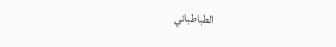الطباطبائي